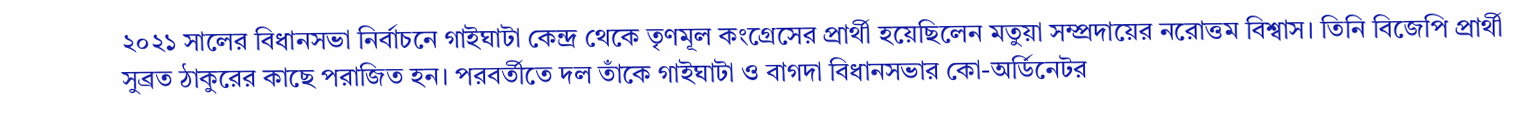২০২১ সালের বিধানসভা নির্বাচনে গাইঘাটা কেন্দ্র থেকে তৃণমূল কংগ্রেসের প্রার্থী হয়েছিলেন মতুয়া সম্প্রদায়ের নরোত্তম বিশ্বাস। তিনি বিজেপি প্রার্থী সুব্রত ঠাকুরের কাছে পরাজিত হন। পরবর্তীতে দল তাঁকে গাইঘাটা ও বাগদা বিধানসভার কো-অর্ডিনেটর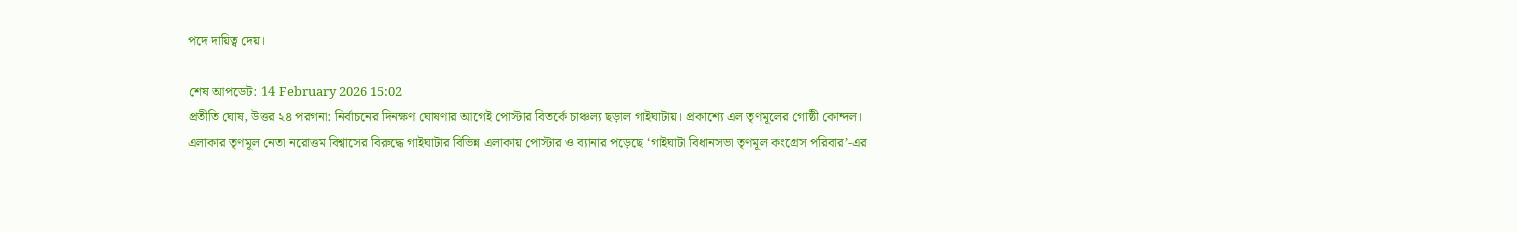পদে দায়িত্ব দেয়।

শেষ আপডেট: 14 February 2026 15:02
প্রতীতি ঘোষ, উত্তর ২৪ পরগনা: নির্বাচনের দিনক্ষণ ঘোষণার আগেই পোস্টার বিতর্কে চাঞ্চল্য ছড়াল গাইঘাটায়। প্রকাশ্যে এল তৃণমূলের গোষ্ঠী কোন্দল।
এলাকার তৃণমূল নেতা নরোত্তম বিশ্বাসের বিরুদ্ধে গাইঘাটার বিভিন্ন এলাকায় পোস্টার ও ব্যানার পড়েছে ‘গাইঘাটা বিধানসভা তৃণমূল কংগ্রেস পরিবার’-এর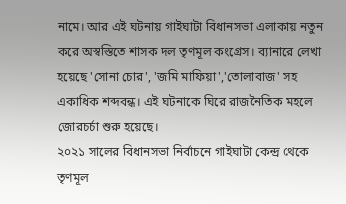নামে। আর এই ঘটনায় গাইঘাটা বিধানসভা এলাকায় নতুন করে অস্বস্তিতে শাসক দল তৃণমূল কংগ্রেস। ব্যানারে লেখা হয়েছে 'সোনা চোর', 'জমি মাফিয়া','তোলাবাজ' সহ একাধিক শব্দবন্ধ। এই ঘটনাকে ঘিরে রাজনৈতিক মহলে জোরচর্চা শুরু হয়েছে।
২০২১ সালের বিধানসভা নির্বাচনে গাইঘাটা কেন্দ্র থেকে তৃণমূল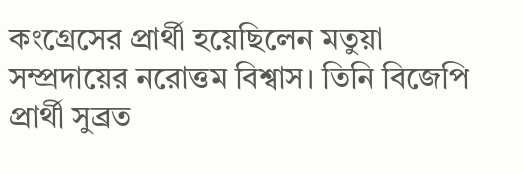কংগ্রেসের প্রার্থী হয়েছিলেন মতুয়া সম্প্রদায়ের নরোত্তম বিশ্বাস। তিনি বিজেপি প্রার্থী সুব্রত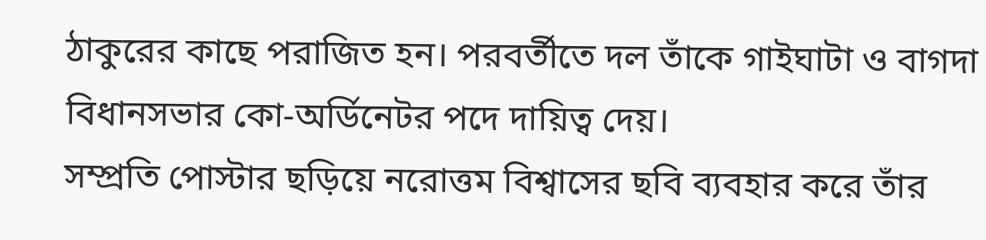ঠাকুরের কাছে পরাজিত হন। পরবর্তীতে দল তাঁকে গাইঘাটা ও বাগদা বিধানসভার কো-অর্ডিনেটর পদে দায়িত্ব দেয়।
সম্প্রতি পোস্টার ছড়িয়ে নরোত্তম বিশ্বাসের ছবি ব্যবহার করে তাঁর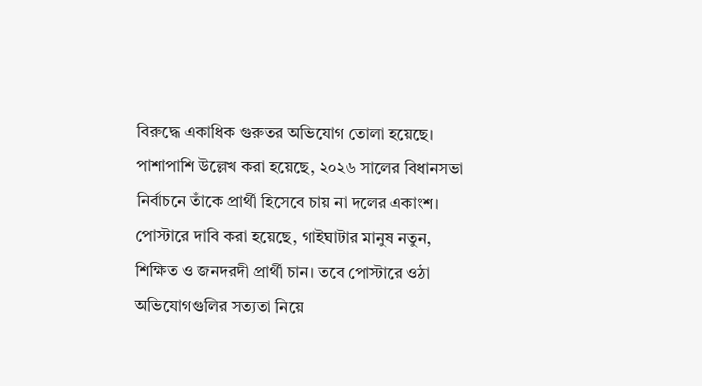বিরুদ্ধে একাধিক গুরুতর অভিযোগ তোলা হয়েছে। পাশাপাশি উল্লেখ করা হয়েছে, ২০২৬ সালের বিধানসভা নির্বাচনে তাঁকে প্রার্থী হিসেবে চায় না দলের একাংশ। পোস্টারে দাবি করা হয়েছে, গাইঘাটার মানুষ নতুন, শিক্ষিত ও জনদরদী প্রার্থী চান। তবে পোস্টারে ওঠা অভিযোগগুলির সত্যতা নিয়ে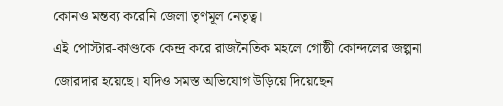কোনও মন্তব্য করেনি জেলা তৃণমূল নেতৃত্ব।
এই পোস্টার-কাণ্ডকে কেন্দ্র করে রাজনৈতিক মহলে গোষ্ঠী কোন্দলের জল্পনা জোরদার হয়েছে। যদিও সমস্ত অভিযোগ উড়িয়ে দিয়েছেন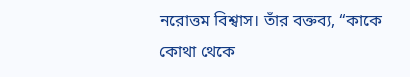নরোত্তম বিশ্বাস। তাঁর বক্তব্য, “কাকে কোথা থেকে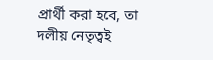প্রার্থী করা হবে, তা দলীয় নেতৃত্বই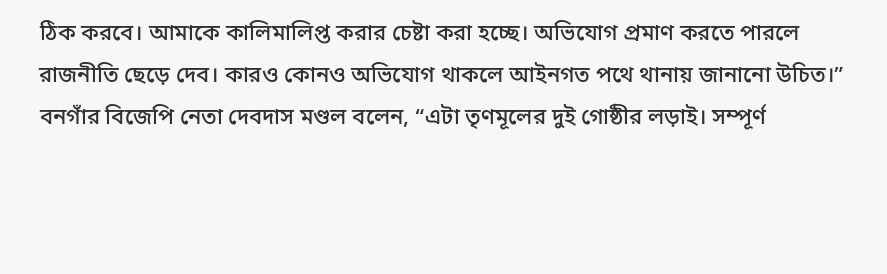ঠিক করবে। আমাকে কালিমালিপ্ত করার চেষ্টা করা হচ্ছে। অভিযোগ প্রমাণ করতে পারলে রাজনীতি ছেড়ে দেব। কারও কোনও অভিযোগ থাকলে আইনগত পথে থানায় জানানো উচিত।” বনগাঁর বিজেপি নেতা দেবদাস মণ্ডল বলেন, “এটা তৃণমূলের দুই গোষ্ঠীর লড়াই। সম্পূর্ণ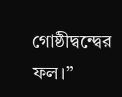গোষ্ঠীদ্বন্দ্বের ফল।”